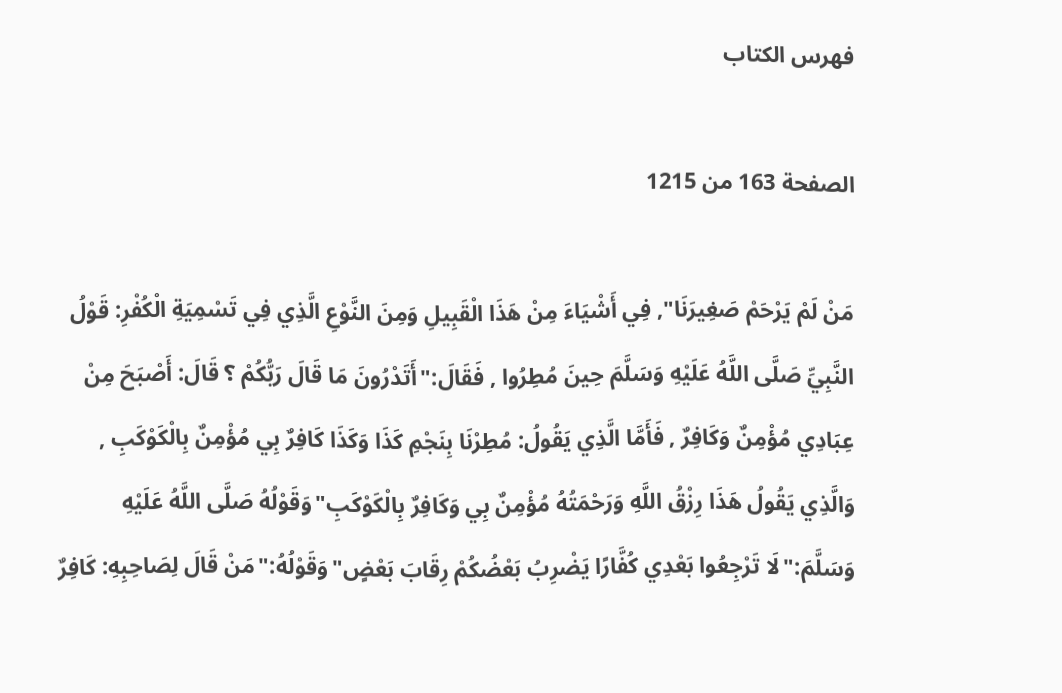فهرس الكتاب

الصفحة 163 من 1215

مَنْ لَمْ يَرْحَمْ صَغِيرَنَا", فِي أَشْيَاءَ مِنْ هَذَا الْقَبِيلِ وَمِنَ النَّوْعِ الَّذِي فِي تَسْمِيَةِ الْكُفْرِ: قَوْلُ النَّبِيِّ صَلَّى اللَّهُ عَلَيْهِ وَسَلَّمَ حِينَ مُطِرُوا , فَقَالَ:"أَتَدْرُونَ مَا قَالَ رَبُّكُمْ ؟ قَالَ: أَصْبَحَ مِنْ عِبَادِي مُؤْمِنٌ وَكَافِرٌ , فَأَمَّا الَّذِي يَقُولُ: مُطِرْنَا بِنَجْمِ كَذَا وَكَذَا كَافِرٌ بِي مُؤْمِنٌ بِالْكَوْكَبِ , وَالَّذِي يَقُولُ هَذَا رِزْقُ اللَّهِ وَرَحْمَتُهُ مُؤْمِنٌ بِي وَكَافِرٌ بِالْكَوْكَبِ"وَقَوْلُهُ صَلَّى اللَّهُ عَلَيْهِ وَسَلَّمَ:"لَا تَرْجِعُوا بَعْدِي كُفَّارًا يَضْرِبُ بَعْضُكُمْ رِقَابَ بَعْضٍ"وَقَوْلُهُ:"مَنْ قَالَ لِصَاحِبِهِ: كَافِرٌ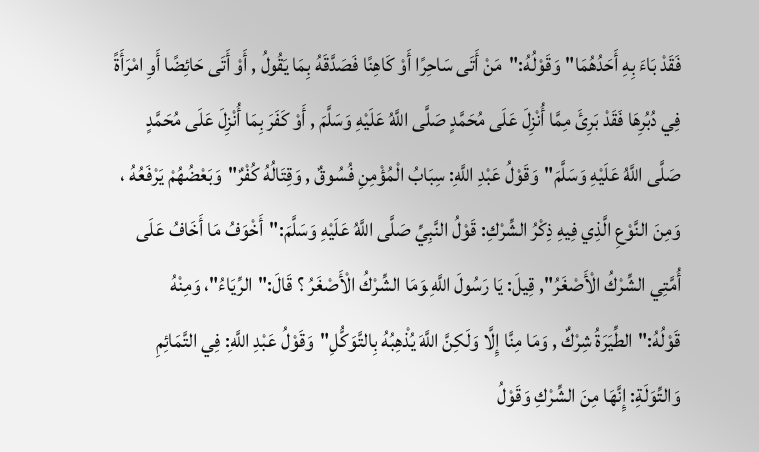فَقَدْ بَاءَ بِهِ أَحَدُهُمَا"وَقَوْلُهُ:"مَنْ أَتَى سَاحِرًا أَوْ كَاهِنًا فَصَدَّقَهُ بِمَا يَقُولُ , أَوْ أَتَى حَائِضًا أَوِ امْرَأَةً فِي دُبُرِهَا فَقَدْ بَرِئَ مِمَّا أُنْزِلَ عَلَى مُحَمَّدٍ صَلَّى اللَّهُ عَلَيْهِ وَسَلَّمَ , أَوْ كَفَرَ بِمَا أُنْزِلَ عَلَى مُحَمَّدٍ صَلَّى اللَّهُ عَلَيْهِ وَسَلَّمَ"وَقَوْلُ عَبْدِ اللَّهِ: سِبَابُ الْمُؤْمِنِ فُسُوقٌ , وَقِتَالُهُ كُفْرٌ"وَبَعْضُهُمْ يَرْفَعُهُ ، وَمِنَ النَّوْعِ الَّذِي فِيهِ ذِكْرُ الشِّرْكِ: قَوْلُ النَّبِيِّ صَلَّى اللَّهُ عَلَيْهِ وَسَلَّمَ:"أَخْوَفُ مَا أَخَافُ عَلَى أُمَّتِي الشِّرْكُ الْأَصْغَرُ", قِيلَ: يَا رَسُولَ اللَّهِ ‍وَمَا الشِّرْكُ الْأَصْغَرُ ؟ قَالَ:"الرِّيَاءُ"، وَمِنْهُ قَوْلُهُ:"الطِّيَرَةُ شِرْكٌ , وَمَا مِنَّا إِلَّا وَلَكِنَّ اللَّهَ يُذْهِبُهُ بِالتَّوَكُّلِ"وَقَوْلُ عَبْدِ اللَّهِ: فِي التَّمَائِمِ وَالتِّوَلَةِ: إِنَّهَا مِنَ الشِّرْكِ وَقَوْلُ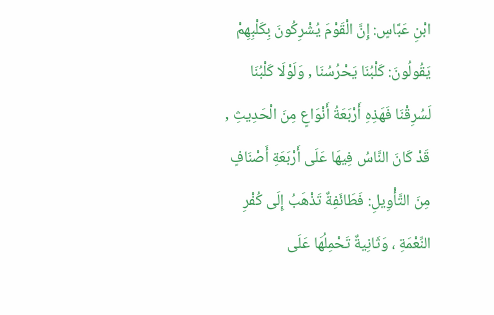ابْنِ عَبَّاسٍ: إِنَّ الْقَوْمَ يُشْرِكُونَ بِكَلْبِهِمْ يَقُولُونَ: كَلْبُنَا يَحْرُسُنَا , وَلَوْلَا كَلْبُنَا لَسُرِقْنَا فَهَذِهِ أَرْبَعَةُ أَنْوَاعٍ مِنَ الْحَدِيثِ , قَدْ كَانَ النَّاسُ فِيهَا عَلَى أَرْبَعَةِ أَصْنَافٍ مِنَ التَّأْوِيلِ: فَطَائَفِةٌ تَذْهَبُ إِلَى كُفْرِ النِّعْمَةِ ، وَثَانِيةٌ تَحْمِلُهَا عَلَى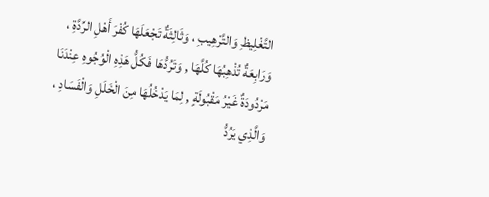التَّغْلِيظِ وَالتَّرْهِيبِ ، وَثَالِثَةٌ تَجْعَلَهَا كُفْرَ أَهْلِ الرِّدَّةِ ، وَرَابِعَةٌ تُذْهِبُهَا كُلَّهَا , وَتَرُدُّهَا فَكُلُّ هَذِهِ الْوُجُوهِ عِنْدَنَا مَرْدُودَةٌ غَيْرُ مَقْبُولَةٍ , لِمَا يَدْخُلُهَا مِنَ الْخَلَلِ وَالْفَسَادِ ، وَالَّذِي يَرُدُّ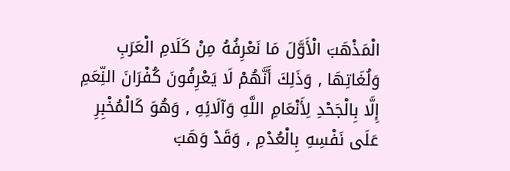الْمَذْهَبَ الْأَوَّلَ مَا نَعْرِفُهُ مِنْ كَلَامِ الْعَرَبِ وَلُغَاتِهَا , وَذَلِكَ أَنَّهُمْ لَا يَعْرِفُونَ كُفْرَانَ النِّعَمِ إِلَّا بِالْجَحْدِ لِأَنْعَامِ اللَّهِ وَآلَائِهِ , وَهُوَ كَالْمُخْبِرِ عَلَى نَفْسِهِ بِالْعُدْمِ , وَقَدْ وَهَبَ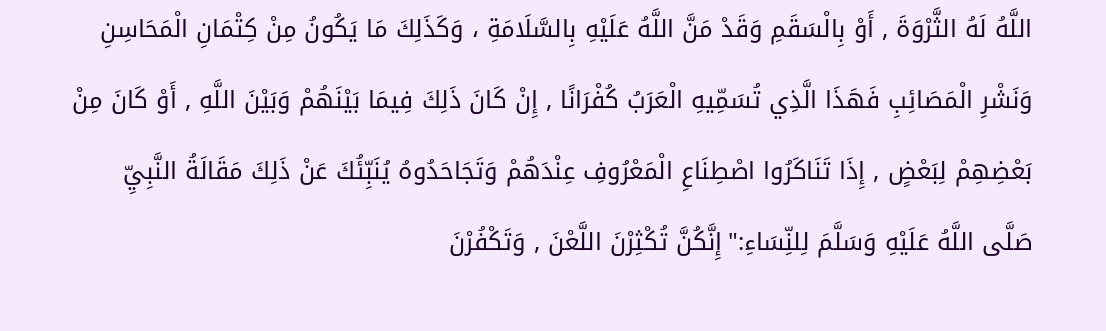اللَّهُ لَهُ الثَّرْوَةَ , أَوْ بِالْسَقَمِ وَقَدْ مَنَّ اللَّهُ عَلَيْهِ بِالسَّلَامَةِ ، وَكَذَلِكَ مَا يَكُونُ مِنْ كِتْمَانِ الْمَحَاسِنِ وَنَشْرِ الْمَصَائِبِ فَهَذَا الَّذِي تُسَمِّيهِ الْعَرَبُ كُفْرَانًا , إِنْ كَانَ ذَلِكَ فِيمَا بَيْنَهُمْ وَبَيْنَ اللَّهِ , أَوْ كَانَ مِنْ بَعْضِهِمْ لِبَعْضٍ , إِذَا تَنَاكَرُوا اصْطِنَاعِ الْمَعْرُوفِ عِنْدَهُمْ وَتَجَاحَدُوهُ يُنَبِّئُكَ عَنْ ذَلِكَ مَقَالَةُ النَّبِيِّ صَلَّى اللَّهُ عَلَيْهِ وَسَلَّمَ لِلنِّسَاءِ:"إِنَّكُنَّ تُكْثِرْنَ اللَّعْنَ , وَتَكْفُرْنَ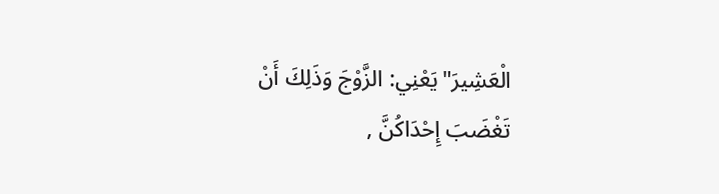الْعَشِيرَ"يَعْنِي: الزَّوْجَ وَذَلِكَ أَنْ تَغْضَبَ إِحْدَاكُنَّ ,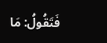فَتَقُولُ: مَا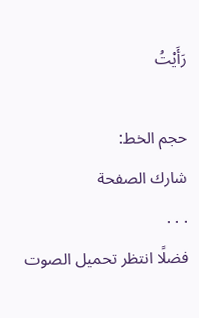رَأَيْتُ

حجم الخط:
شارك الصفحة
. . .
فضلًا انتظر تحميل الصوت